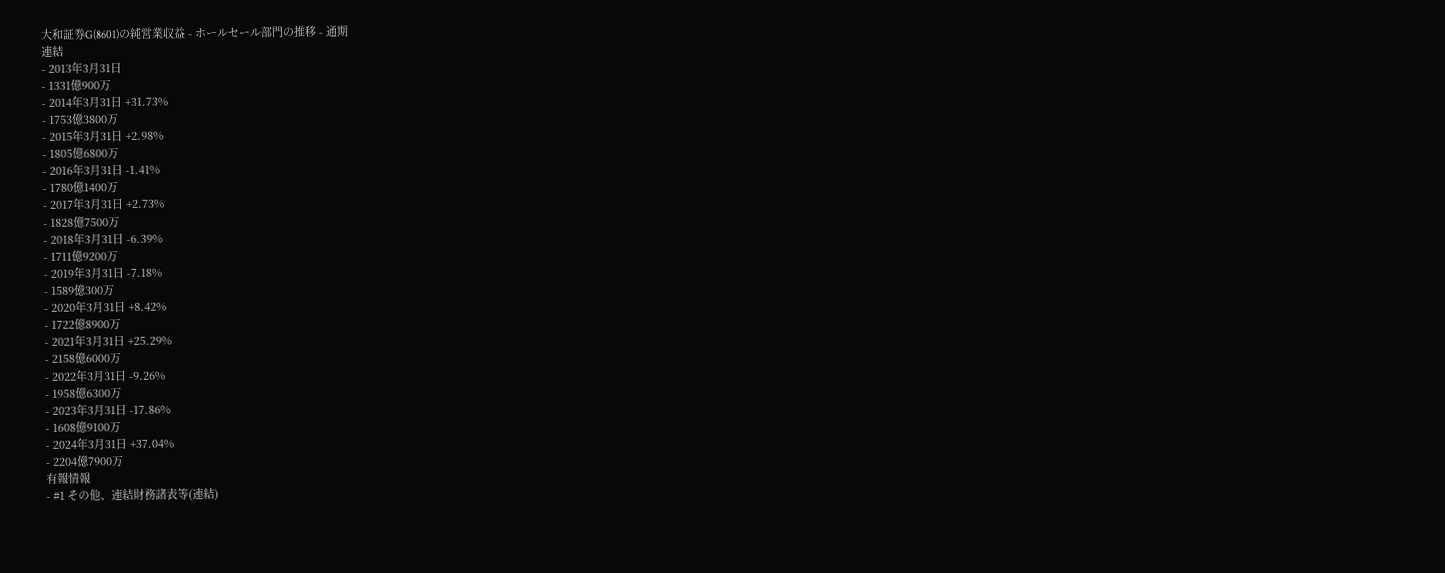大和証券G(8601)の純営業収益 - ホールセール部門の推移 - 通期
連結
- 2013年3月31日
- 1331億900万
- 2014年3月31日 +31.73%
- 1753億3800万
- 2015年3月31日 +2.98%
- 1805億6800万
- 2016年3月31日 -1.41%
- 1780億1400万
- 2017年3月31日 +2.73%
- 1828億7500万
- 2018年3月31日 -6.39%
- 1711億9200万
- 2019年3月31日 -7.18%
- 1589億300万
- 2020年3月31日 +8.42%
- 1722億8900万
- 2021年3月31日 +25.29%
- 2158億6000万
- 2022年3月31日 -9.26%
- 1958億6300万
- 2023年3月31日 -17.86%
- 1608億9100万
- 2024年3月31日 +37.04%
- 2204億7900万
有報情報
- #1 その他、連結財務諸表等(連結)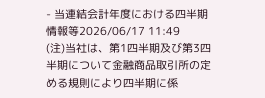- 当連結会計年度における四半期情報等2026/06/17 11:49
(注)当社は、第1四半期及び第3四半期について金融商品取引所の定める規則により四半期に係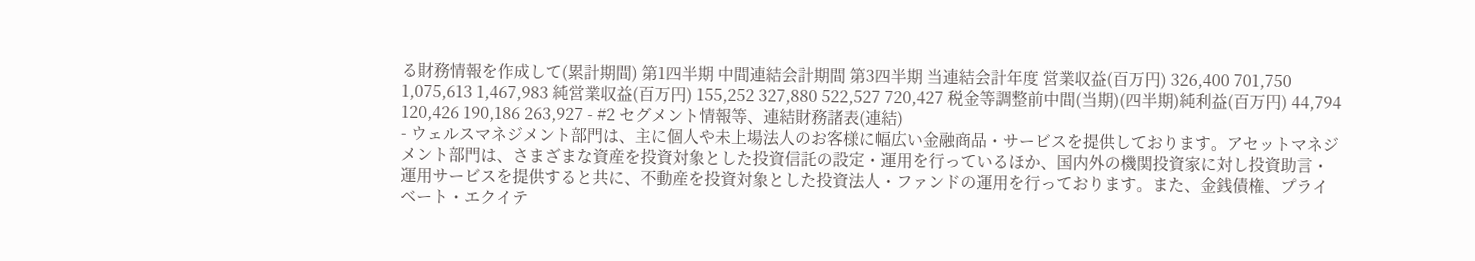る財務情報を作成して(累計期間) 第1四半期 中間連結会計期間 第3四半期 当連結会計年度 営業収益(百万円) 326,400 701,750 1,075,613 1,467,983 純営業収益(百万円) 155,252 327,880 522,527 720,427 税金等調整前中間(当期)(四半期)純利益(百万円) 44,794 120,426 190,186 263,927 - #2 セグメント情報等、連結財務諸表(連結)
- ウェルスマネジメント部門は、主に個人や未上場法人のお客様に幅広い金融商品・サービスを提供しております。アセットマネジメント部門は、さまざまな資産を投資対象とした投資信託の設定・運用を行っているほか、国内外の機関投資家に対し投資助言・運用サービスを提供すると共に、不動産を投資対象とした投資法人・ファンドの運用を行っております。また、金銭債権、プライベート・エクイテ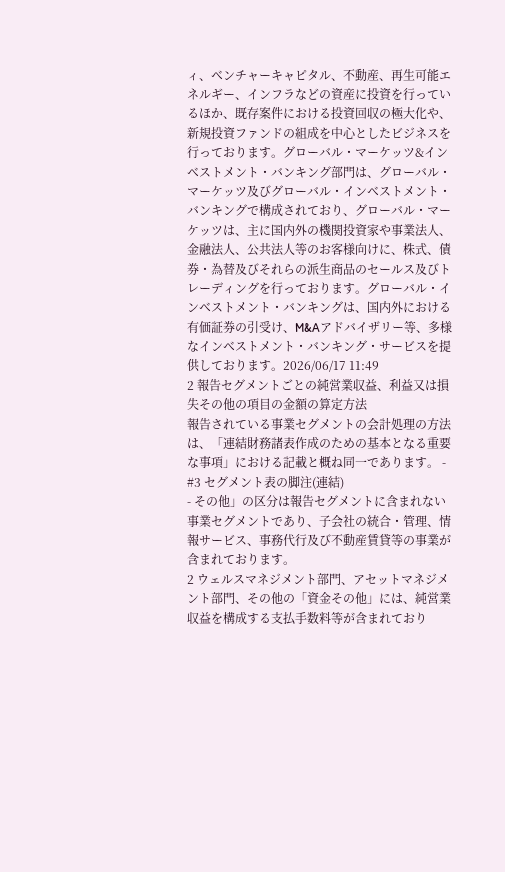ィ、ベンチャーキャピタル、不動産、再生可能エネルギー、インフラなどの資産に投資を行っているほか、既存案件における投資回収の極大化や、新規投資ファンドの組成を中心としたビジネスを行っております。グローバル・マーケッツ&インベストメント・バンキング部門は、グローバル・マーケッツ及びグローバル・インベストメント・バンキングで構成されており、グローバル・マーケッツは、主に国内外の機関投資家や事業法人、金融法人、公共法人等のお客様向けに、株式、債券・為替及びそれらの派生商品のセールス及びトレーディングを行っております。グローバル・インベストメント・バンキングは、国内外における有価証券の引受け、M&Aアドバイザリー等、多様なインベストメント・バンキング・サービスを提供しております。2026/06/17 11:49
2 報告セグメントごとの純営業収益、利益又は損失その他の項目の金額の算定方法
報告されている事業セグメントの会計処理の方法は、「連結財務諸表作成のための基本となる重要な事項」における記載と概ね同一であります。 - #3 セグメント表の脚注(連結)
- その他」の区分は報告セグメントに含まれない事業セグメントであり、子会社の統合・管理、情報サービス、事務代行及び不動産賃貸等の事業が含まれております。
2 ウェルスマネジメント部門、アセットマネジメント部門、その他の「資金その他」には、純営業収益を構成する支払手数料等が含まれており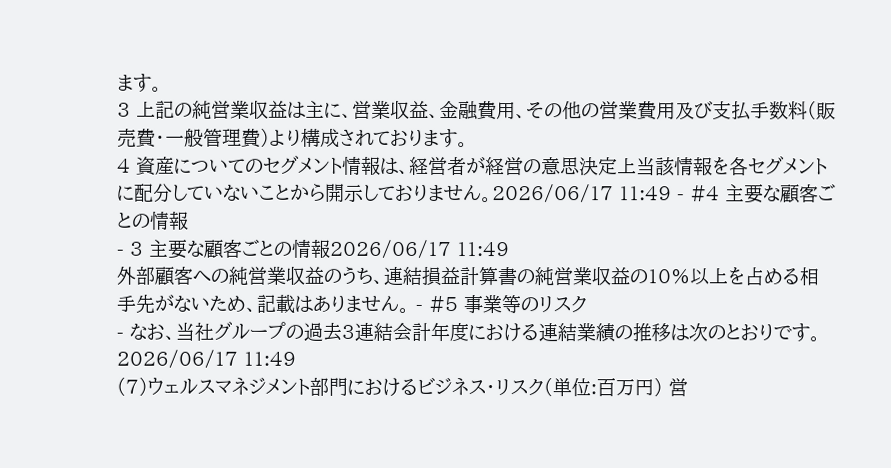ます。
3 上記の純営業収益は主に、営業収益、金融費用、その他の営業費用及び支払手数料(販売費・一般管理費)より構成されております。
4 資産についてのセグメント情報は、経営者が経営の意思決定上当該情報を各セグメントに配分していないことから開示しておりません。2026/06/17 11:49 - #4 主要な顧客ごとの情報
- 3 主要な顧客ごとの情報2026/06/17 11:49
外部顧客への純営業収益のうち、連結損益計算書の純営業収益の10%以上を占める相手先がないため、記載はありません。 - #5 事業等のリスク
- なお、当社グループの過去3連結会計年度における連結業績の推移は次のとおりです。2026/06/17 11:49
(7)ウェルスマネジメント部門におけるビジネス・リスク(単位:百万円) 営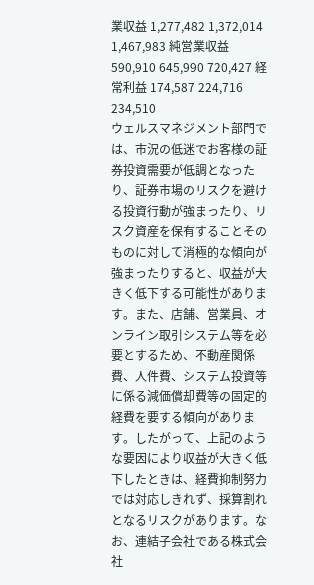業収益 1,277,482 1,372,014 1,467,983 純営業収益 590,910 645,990 720,427 経常利益 174,587 224,716 234,510
ウェルスマネジメント部門では、市況の低迷でお客様の証券投資需要が低調となったり、証券市場のリスクを避ける投資行動が強まったり、リスク資産を保有することそのものに対して消極的な傾向が強まったりすると、収益が大きく低下する可能性があります。また、店舗、営業員、オンライン取引システム等を必要とするため、不動産関係費、人件費、システム投資等に係る減価償却費等の固定的経費を要する傾向があります。したがって、上記のような要因により収益が大きく低下したときは、経費抑制努力では対応しきれず、採算割れとなるリスクがあります。なお、連結子会社である株式会社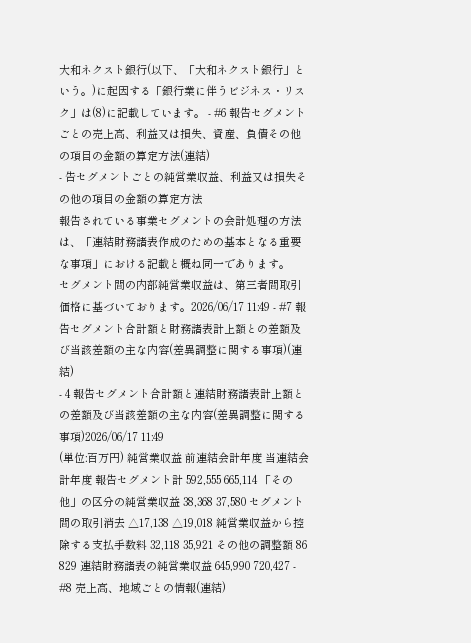大和ネクスト銀行(以下、「大和ネクスト銀行」という。)に起因する「銀行業に伴うビジネス・リスク」は(8)に記載しています。 - #6 報告セグメントごとの売上高、利益又は損失、資産、負債その他の項目の金額の算定方法(連結)
- 告セグメントごとの純営業収益、利益又は損失その他の項目の金額の算定方法
報告されている事業セグメントの会計処理の方法は、「連結財務諸表作成のための基本となる重要な事項」における記載と概ね同一であります。
セグメント間の内部純営業収益は、第三者間取引価格に基づいております。2026/06/17 11:49 - #7 報告セグメント合計額と財務諸表計上額との差額及び当該差額の主な内容(差異調整に関する事項)(連結)
- 4 報告セグメント合計額と連結財務諸表計上額との差額及び当該差額の主な内容(差異調整に関する事項)2026/06/17 11:49
(単位:百万円) 純営業収益 前連結会計年度 当連結会計年度 報告セグメント計 592,555 665,114 「その他」の区分の純営業収益 38,368 37,580 セグメント間の取引消去 △17,138 △19,018 純営業収益から控除する支払手数料 32,118 35,921 その他の調整額 86 829 連結財務諸表の純営業収益 645,990 720,427 - #8 売上高、地域ごとの情報(連結)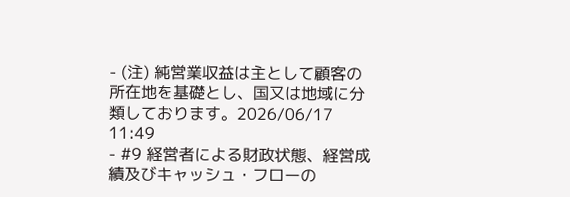- (注) 純営業収益は主として顧客の所在地を基礎とし、国又は地域に分類しております。2026/06/17 11:49
- #9 経営者による財政状態、経営成績及びキャッシュ・フローの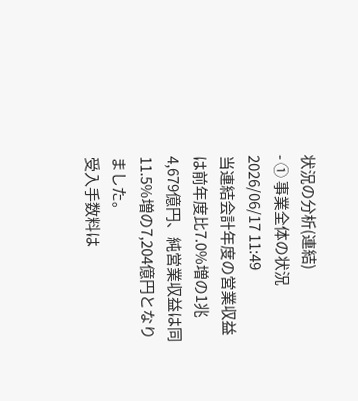状況の分析(連結)
- ① 事業全体の状況2026/06/17 11:49
当連結会計年度の営業収益は前年度比7.0%増の1兆4,679億円、純営業収益は同11.5%増の7,204億円となりました。
受入手数料は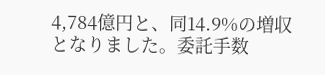4,784億円と、同14.9%の増収となりました。委託手数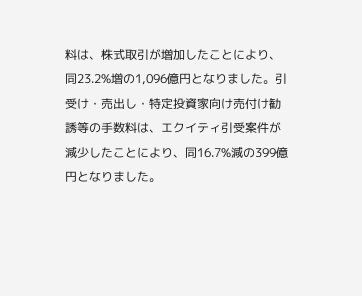料は、株式取引が増加したことにより、同23.2%増の1,096億円となりました。引受け・売出し・特定投資家向け売付け勧誘等の手数料は、エクイティ引受案件が減少したことにより、同16.7%減の399億円となりました。